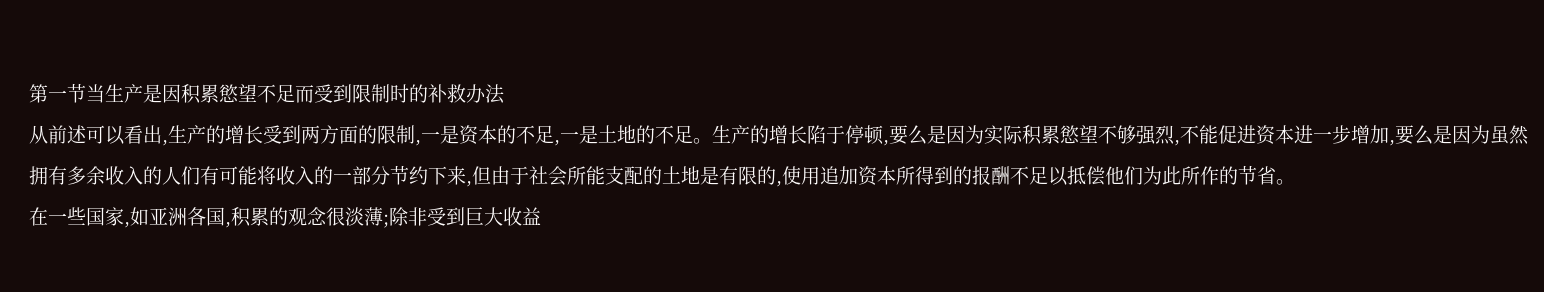第一节当生产是因积累慾望不足而受到限制时的补救办法
从前述可以看出,生产的增长受到两方面的限制,一是资本的不足,一是土地的不足。生产的增长陷于停顿,要么是因为实际积累慾望不够强烈,不能促进资本进一步增加,要么是因为虽然拥有多余收入的人们有可能将收入的一部分节约下来,但由于社会所能支配的土地是有限的,使用追加资本所得到的报酬不足以抵偿他们为此所作的节省。
在一些国家,如亚洲各国,积累的观念很淡薄;除非受到巨大收益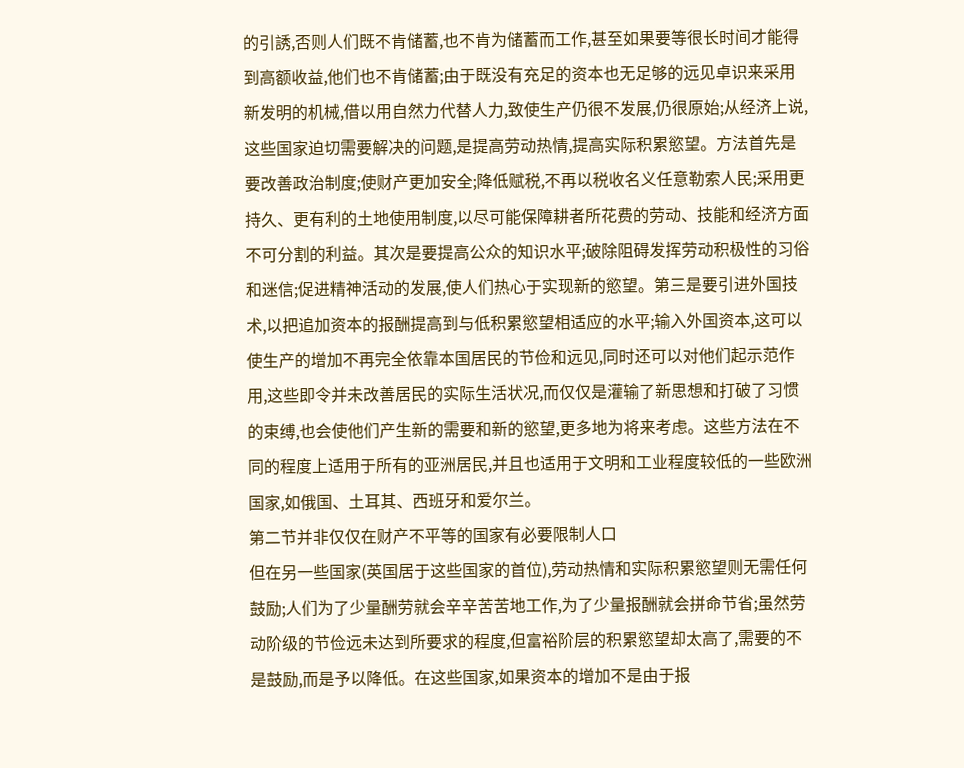的引誘,否则人们既不肯储蓄,也不肯为储蓄而工作,甚至如果要等很长时间才能得到高额收益,他们也不肯储蓄;由于既没有充足的资本也无足够的远见卓识来采用新发明的机械,借以用自然力代替人力,致使生产仍很不发展,仍很原始;从经济上说,这些国家迫切需要解决的问题,是提高劳动热情,提高实际积累慾望。方法首先是要改善政治制度;使财产更加安全;降低赋税,不再以税收名义任意勒索人民;采用更持久、更有利的土地使用制度,以尽可能保障耕者所花费的劳动、技能和经济方面不可分割的利益。其次是要提高公众的知识水平;破除阻碍发挥劳动积极性的习俗和迷信;促进精神活动的发展,使人们热心于实现新的慾望。第三是要引进外国技术,以把追加资本的报酬提高到与低积累慾望相适应的水平;输入外国资本,这可以使生产的增加不再完全依靠本国居民的节俭和远见,同时还可以对他们起示范作用,这些即令并未改善居民的实际生活状况,而仅仅是灌输了新思想和打破了习惯的束缚,也会使他们产生新的需要和新的慾望,更多地为将来考虑。这些方法在不同的程度上适用于所有的亚洲居民,并且也适用于文明和工业程度较低的一些欧洲国家,如俄国、土耳其、西班牙和爱尔兰。
第二节并非仅仅在财产不平等的国家有必要限制人口
但在另一些国家(英国居于这些国家的首位),劳动热情和实际积累慾望则无需任何鼓励;人们为了少量酬劳就会辛辛苦苦地工作,为了少量报酬就会拼命节省;虽然劳动阶级的节俭远未达到所要求的程度,但富裕阶层的积累慾望却太高了,需要的不是鼓励,而是予以降低。在这些国家,如果资本的增加不是由于报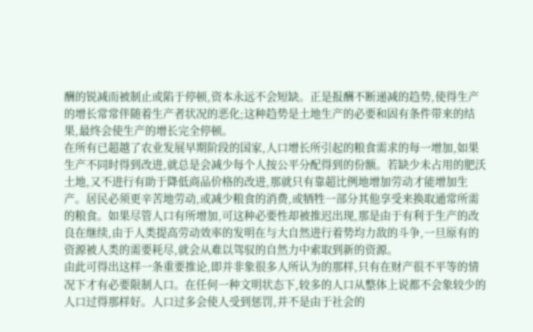酬的锐减而被制止或陷于停顿,资本永远不会短缺。正是报酬不断递减的趋势,使得生产的增长常常伴随着生产者状况的恶化;这种趋势是土地生产的必要和固有条件带来的结果,最终会使生产的增长完全停顿。
在所有已超越了农业发展早期阶段的国家,人口增长所引起的粮食需求的每一增加,如果生产不同时得到改进,就总是会减少每个人按公平分配得到的份额。若缺少未占用的肥沃土地,又不进行有助于降低商品价格的改进,那就只有靠超比例地增加劳动才能增加生产。居民必须更辛苦地劳动,或减少粮食的消费,或牺牲一部分其他享受来换取通常所需的粮食。如果尽管人口有所增加,可这种必要性却被推迟出现,那是由于有利于生产的改良在继续,由于人类提高劳动效率的发明在与大自然进行着势均力敌的斗争,一旦原有的资源被人类的需要耗尽,就会从难以驾驭的自然力中索取到新的资源。
由此可得出这样一条重要推论,即并非象很多人所认为的那样,只有在财产很不平等的情况下才有必要限制人口。在任何一种文明状态下,较多的人口从整体上说都不会象较少的人口过得那样好。人口过多会使人受到惩罚,并不是由于社会的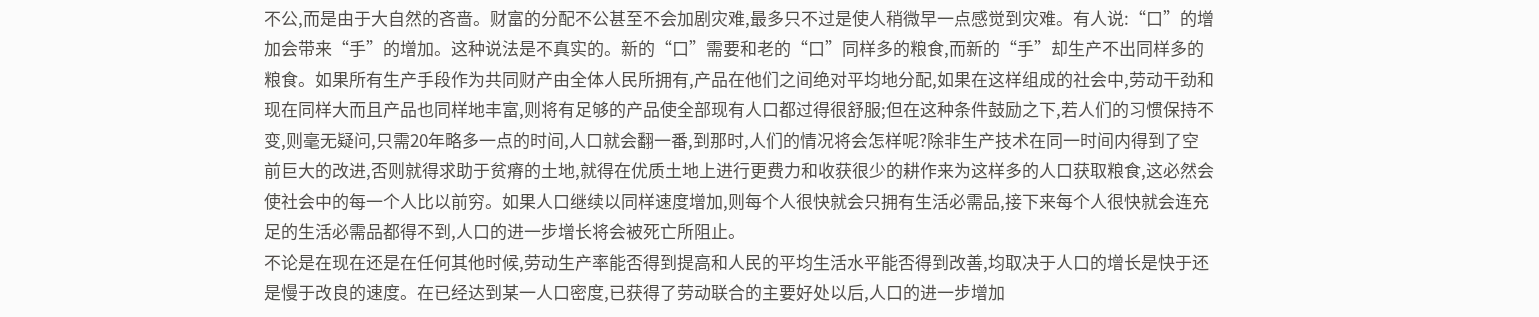不公,而是由于大自然的吝啬。财富的分配不公甚至不会加剧灾难,最多只不过是使人稍微早一点感觉到灾难。有人说:“口”的增加会带来“手”的增加。这种说法是不真实的。新的“口”需要和老的“口”同样多的粮食,而新的“手”却生产不出同样多的粮食。如果所有生产手段作为共同财产由全体人民所拥有,产品在他们之间绝对平均地分配,如果在这样组成的社会中,劳动干劲和现在同样大而且产品也同样地丰富,则将有足够的产品使全部现有人口都过得很舒服;但在这种条件鼓励之下,若人们的习惯保持不变,则毫无疑问,只需20年略多一点的时间,人口就会翻一番,到那时,人们的情况将会怎样呢?除非生产技术在同一时间内得到了空前巨大的改进,否则就得求助于贫瘠的土地,就得在优质土地上进行更费力和收获很少的耕作来为这样多的人口获取粮食,这必然会使社会中的每一个人比以前穷。如果人口继续以同样速度增加,则每个人很快就会只拥有生活必需品,接下来每个人很快就会连充足的生活必需品都得不到,人口的进一步增长将会被死亡所阻止。
不论是在现在还是在任何其他时候,劳动生产率能否得到提高和人民的平均生活水平能否得到改善,均取决于人口的增长是快于还是慢于改良的速度。在已经达到某一人口密度,已获得了劳动联合的主要好处以后,人口的进一步增加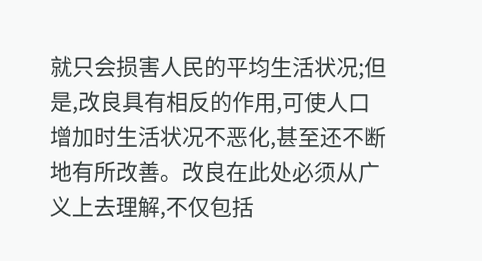就只会损害人民的平均生活状况;但是,改良具有相反的作用,可使人口增加时生活状况不恶化,甚至还不断地有所改善。改良在此处必须从广义上去理解,不仅包括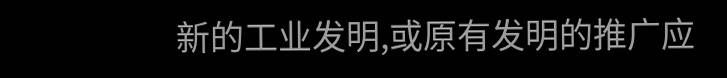新的工业发明,或原有发明的推广应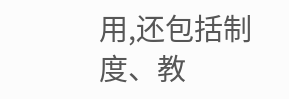用,还包括制度、教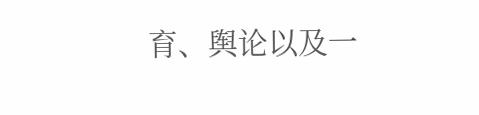育、舆论以及一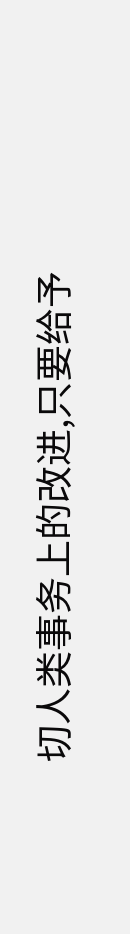切人类事务上的改进,只要给予